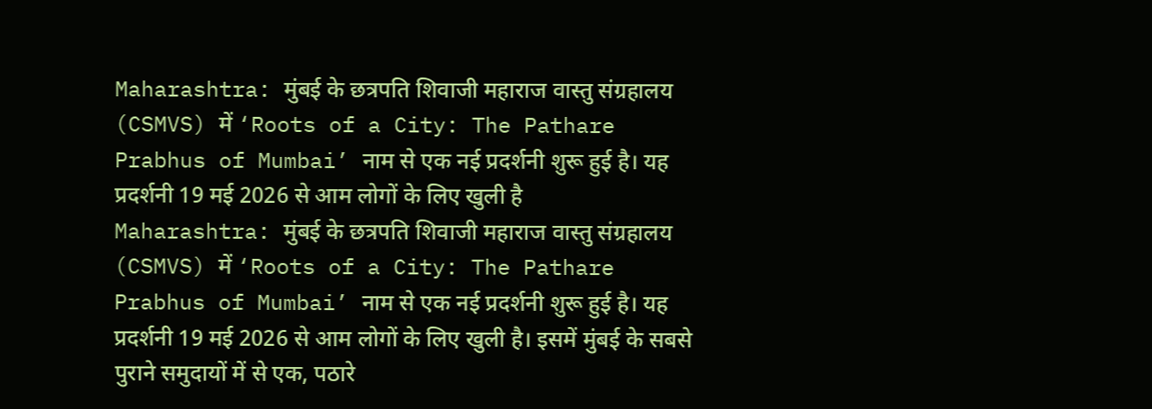Maharashtra: मुंबई के छत्रपति शिवाजी महाराज वास्तु संग्रहालय (CSMVS) में ‘Roots of a City: The Pathare Prabhus of Mumbai’ नाम से एक नई प्रदर्शनी शुरू हुई है। यह प्रदर्शनी 19 मई 2026 से आम लोगों के लिए खुली है
Maharashtra: मुंबई के छत्रपति शिवाजी महाराज वास्तु संग्रहालय (CSMVS) में ‘Roots of a City: The Pathare Prabhus of Mumbai’ नाम से एक नई प्रदर्शनी शुरू हुई है। यह प्रदर्शनी 19 मई 2026 से आम लोगों के लिए खुली है। इसमें मुंबई के सबसे पुराने समुदायों में से एक, पठारे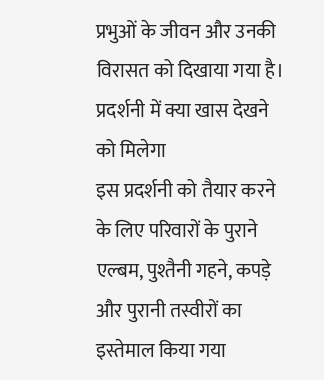प्रभुओं के जीवन और उनकी विरासत को दिखाया गया है।
प्रदर्शनी में क्या खास देखने को मिलेगा
इस प्रदर्शनी को तैयार करने के लिए परिवारों के पुराने एल्बम, पुश्तैनी गहने, कपड़े और पुरानी तस्वीरों का इस्तेमाल किया गया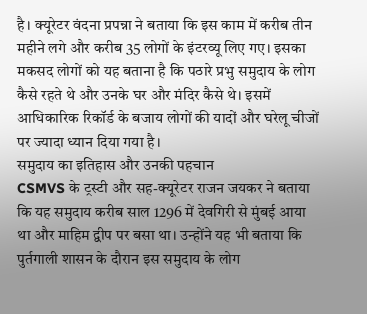है। क्यूरेटर वंदना प्रपन्ना ने बताया कि इस काम में करीब तीन महीने लगे और करीब 35 लोगों के इंटरव्यू लिए गए। इसका मकसद लोगों को यह बताना है कि पठारे प्रभु समुदाय के लोग कैसे रहते थे और उनके घर और मंदिर कैसे थे। इसमें आधिकारिक रिकॉर्ड के बजाय लोगों की यादों और घरेलू चीजों पर ज्यादा ध्यान दिया गया है।
समुदाय का इतिहास और उनकी पहचान
CSMVS के ट्रस्टी और सह-क्यूरेटर राजन जयकर ने बताया कि यह समुदाय करीब साल 1296 में देवगिरी से मुंबई आया था और माहिम द्वीप पर बसा था। उन्होंने यह भी बताया कि पुर्तगाली शासन के दौरान इस समुदाय के लोग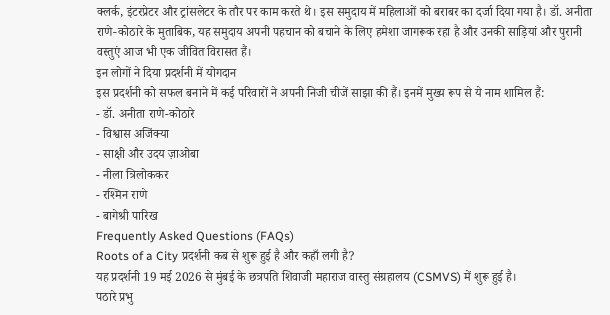क्लर्क, इंटरप्रेटर और ट्रांसलेटर के तौर पर काम करते थे। इस समुदाय में महिलाओं को बराबर का दर्जा दिया गया है। डॉ. अनीता राणे-कोठारे के मुताबिक, यह समुदाय अपनी पहचान को बचाने के लिए हमेशा जागरूक रहा है और उनकी साड़ियां और पुरानी वस्तुएं आज भी एक जीवित विरासत हैं।
इन लोगों ने दिया प्रदर्शनी में योगदान
इस प्रदर्शनी को सफल बनाने में कई परिवारों ने अपनी निजी चीजें साझा की हैं। इनमें मुख्य रूप से ये नाम शामिल हैं:
- डॉ. अनीता राणे-कोठारे
- विश्वास अजिंक्या
- साक्षी और उदय ज़ाओबा
- नीला त्रिलोककर
- रश्मिन राणे
- बागेश्री पारिख
Frequently Asked Questions (FAQs)
Roots of a City प्रदर्शनी कब से शुरू हुई है और कहाँ लगी है?
यह प्रदर्शनी 19 मई 2026 से मुंबई के छत्रपति शिवाजी महाराज वास्तु संग्रहालय (CSMVS) में शुरू हुई है।
पठारे प्रभु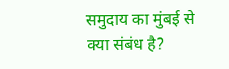समुदाय का मुंबई से क्या संबंध है?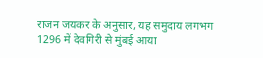राजन जयकर के अनुसार, यह समुदाय लगभग 1296 में देवगिरी से मुंबई आया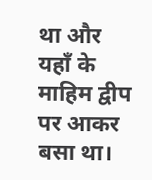था और यहाँ के माहिम द्वीप पर आकर बसा था।